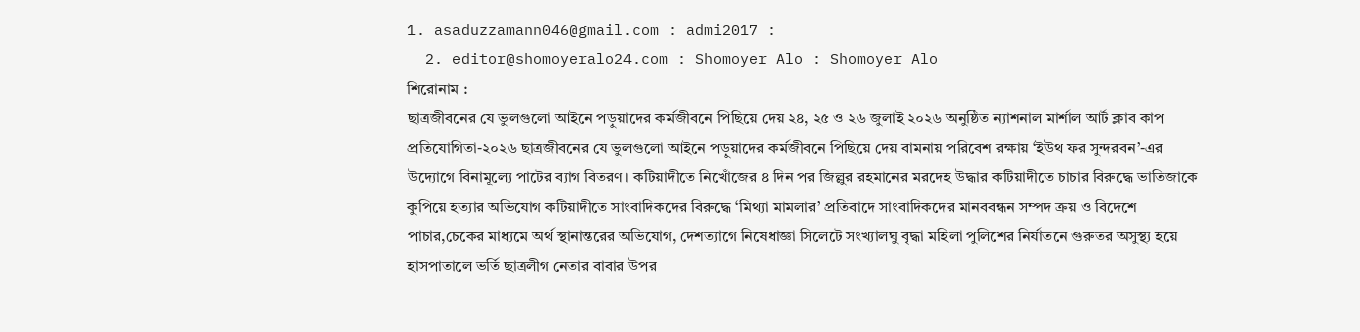1. asaduzzamann046@gmail.com : admi2017 :
  2. editor@shomoyeralo24.com : Shomoyer Alo : Shomoyer Alo
শিরোনাম :
ছাত্রজীবনের যে ভুলগুলো আইনে পড়ুয়াদের কর্মজীবনে পিছিয়ে দেয় ২৪, ২৫ ও ২৬ জুলাই ২০২৬ অনুষ্ঠিত ন্যাশনাল মার্শাল আর্ট ক্লাব কাপ প্রতিযোগিতা-২০২৬ ছাত্রজীবনের যে ভুলগুলো আইনে পড়ুয়াদের কর্মজীবনে পিছিয়ে দেয় বামনায় পরিবেশ রক্ষায় ‘ইউথ ফর সুন্দরবন’-এর উদ্যোগে বিনামূল্যে পাটের ব্যাগ বিতরণ। কটিয়াদীতে নিখোঁজের ৪ দিন পর জিল্লুর রহমানের মরদেহ উদ্ধার কটিয়াদীতে চাচার বিরুদ্ধে ভাতিজাকে কুপিয়ে হত্যার অভিযোগ কটিয়াদীতে সাংবাদিকদের বিরুদ্ধে ‘মিথ্যা মামলার’ প্রতিবাদে সাংবাদিকদের মানববন্ধন সম্পদ ক্রয় ও বিদেশে পাচার,চেকের মাধ্যমে অর্থ স্থানান্তরের অভিযোগ, দেশত্যাগে নিষেধাজ্ঞা সিলেটে সংখ্যালঘু বৃদ্ধা মহিলা পুলিশের নির্যাতনে গুরুতর অসুস্থ্য হয়ে হাসপাতালে ভর্তি ছাত্রলীগ নেতার বাবার উপর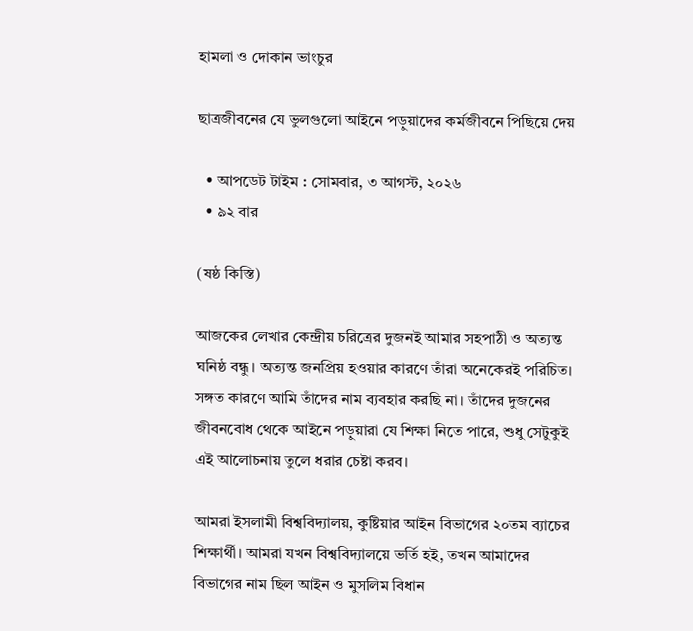হামলা ও দোকান ভাংচুর

ছাত্রজীবনের যে ভুলগুলো আইনে পড়ুয়াদের কর্মজীবনে পিছিয়ে দেয়

  • আপডেট টাইম : সোমবার, ৩ আগস্ট, ২০২৬
  • ৯২ বার

(ষষ্ঠ কিস্তি)

আজকের লেখার কেন্দ্রীয় চরিত্রের দুজনই আমার সহপাঠী ও অত্যন্ত ঘনিষ্ঠ বন্ধু। অত্যন্ত জনপ্রিয় হওয়ার কারণে তাঁরা অনেকেরই পরিচিত। সঙ্গত কারণে আমি তাঁদের নাম ব্যবহার করছি না। তাঁদের দুজনের জীবনবোধ থেকে আইনে পড়ুয়ারা যে শিক্ষা নিতে পারে, শুধু সেটুকুই এই আলোচনায় তুলে ধরার চেষ্টা করব।

আমরা ইসলামী বিশ্ববিদ্যালয়, কুষ্টিয়ার আইন বিভাগের ২০তম ব্যাচের শিক্ষার্থী। আমরা যখন বিশ্ববিদ্যালয়ে ভর্তি হই, তখন আমাদের বিভাগের নাম ছিল আইন ও মুসলিম বিধান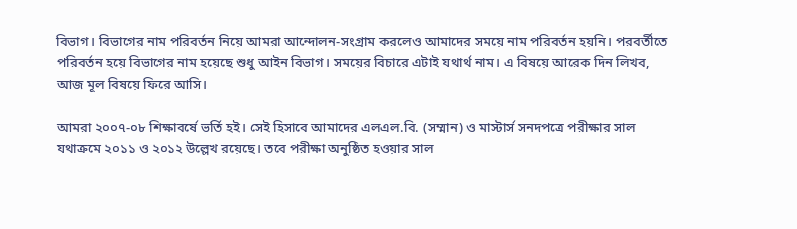বিভাগ। বিভাগের নাম পরিবর্তন নিয়ে আমরা আন্দোলন-সংগ্রাম করলেও আমাদের সময়ে নাম পরিবর্তন হয়নি। পরবর্তীতে পরিবর্তন হয়ে বিভাগের নাম হয়েছে শুধু আইন বিভাগ। সময়ের বিচারে এটাই যথার্থ নাম। এ বিষয়ে আরেক দিন লিখব, আজ মূল বিষয়ে ফিরে আসি।

আমরা ২০০৭-০৮ শিক্ষাবর্ষে ভর্তি হই। সেই হিসাবে আমাদের এলএল.বি. (সম্মান) ও মাস্টার্স সনদপত্রে পরীক্ষার সাল যথাক্রমে ২০১১ ও ২০১২ উল্লেখ রয়েছে। তবে পরীক্ষা অনুষ্ঠিত হওয়ার সাল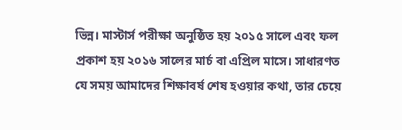ভিন্ন। মাস্টার্স পরীক্ষা অনুষ্ঠিত হয় ২০১৫ সালে এবং ফল প্রকাশ হয় ২০১৬ সালের মার্চ বা এপ্রিল মাসে। সাধারণত যে সময় আমাদের শিক্ষাবর্ষ শেষ হওয়ার কথা, তার চেয়ে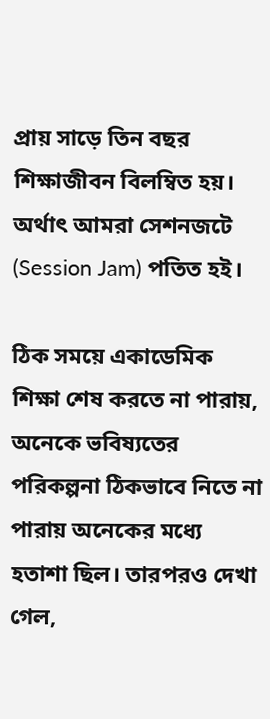প্রায় সাড়ে তিন বছর শিক্ষাজীবন বিলম্বিত হয়। অর্থাৎ আমরা সেশনজটে (Session Jam) পতিত হই।

ঠিক সময়ে একাডেমিক শিক্ষা শেষ করতে না পারায়, অনেকে ভবিষ্যতের পরিকল্পনা ঠিকভাবে নিতে না পারায় অনেকের মধ্যে হতাশা ছিল। তারপরও দেখা গেল,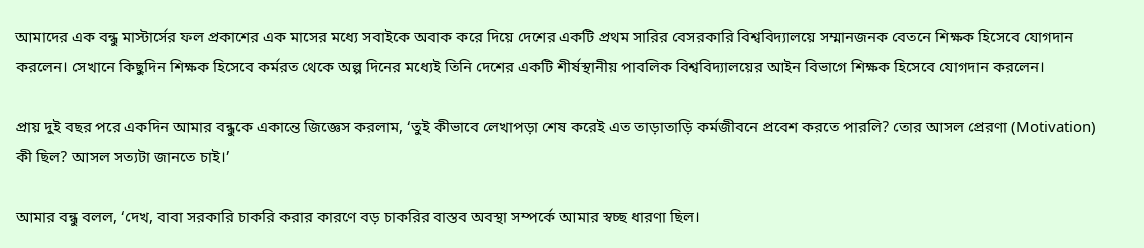আমাদের এক বন্ধু মাস্টার্সের ফল প্রকাশের এক মাসের মধ্যে সবাইকে অবাক করে দিয়ে দেশের একটি প্রথম সারির বেসরকারি বিশ্ববিদ্যালয়ে সম্মানজনক বেতনে শিক্ষক হিসেবে যোগদান করলেন। সেখানে কিছুদিন শিক্ষক হিসেবে কর্মরত থেকে অল্প দিনের মধ্যেই তিনি দেশের একটি শীর্ষস্থানীয় পাবলিক বিশ্ববিদ্যালয়ের আইন বিভাগে শিক্ষক হিসেবে যোগদান করলেন।

প্রায় দুই বছর পরে একদিন আমার বন্ধুকে একান্তে জিজ্ঞেস করলাম, ‘তুই কীভাবে লেখাপড়া শেষ করেই এত তাড়াতাড়ি কর্মজীবনে প্রবেশ করতে পারলি? তোর আসল প্রেরণা (Motivation) কী ছিল? আসল সত্যটা জানতে চাই।’

আমার বন্ধু বলল, ‘দেখ, বাবা সরকারি চাকরি করার কারণে বড় চাকরির বাস্তব অবস্থা সম্পর্কে আমার স্বচ্ছ ধারণা ছিল।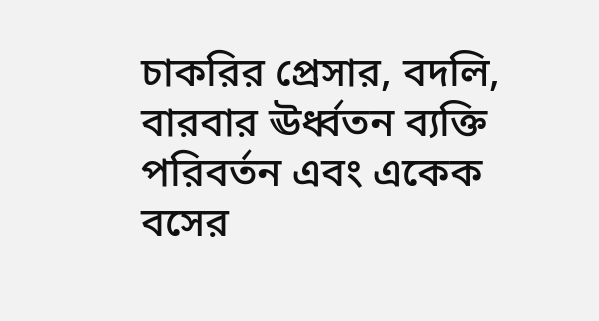চাকরির প্রেসার, বদলি, বারবার ঊর্ধ্বতন ব্যক্তি পরিবর্তন এবং একেক বসের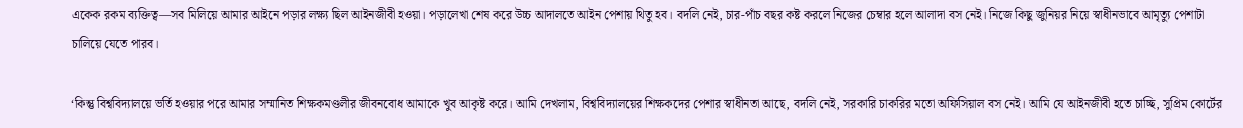একেক রকম ব্যক্তিত্ব—সব মিলিয়ে আমার আইনে পড়ার লক্ষ্য ছিল আইনজীবী হওয়া। পড়ালেখা শেষ করে উচ্চ আদালতে আইন পেশায় থিতু হব। বদলি নেই, চার-পাঁচ বছর কষ্ট করলে নিজের চেম্বার হলে আলাদা বস নেই। নিজে কিছু জুনিয়র নিয়ে স্বাধীনভাবে আমৃত্যু পেশাটা চালিয়ে যেতে পারব।

‘কিন্তু বিশ্ববিদ্যালয়ে ভর্তি হওয়ার পরে আমার সম্মানিত শিক্ষকমণ্ডলীর জীবনবোধ আমাকে খুব আকৃষ্ট করে। আমি দেখলাম, বিশ্ববিদ্যালয়ের শিক্ষকদের পেশার স্বাধীনতা আছে, বদলি নেই, সরকারি চাকরির মতো অফিসিয়াল বস নেই। আমি যে আইনজীবী হতে চাচ্ছি, সুপ্রিম কোর্টের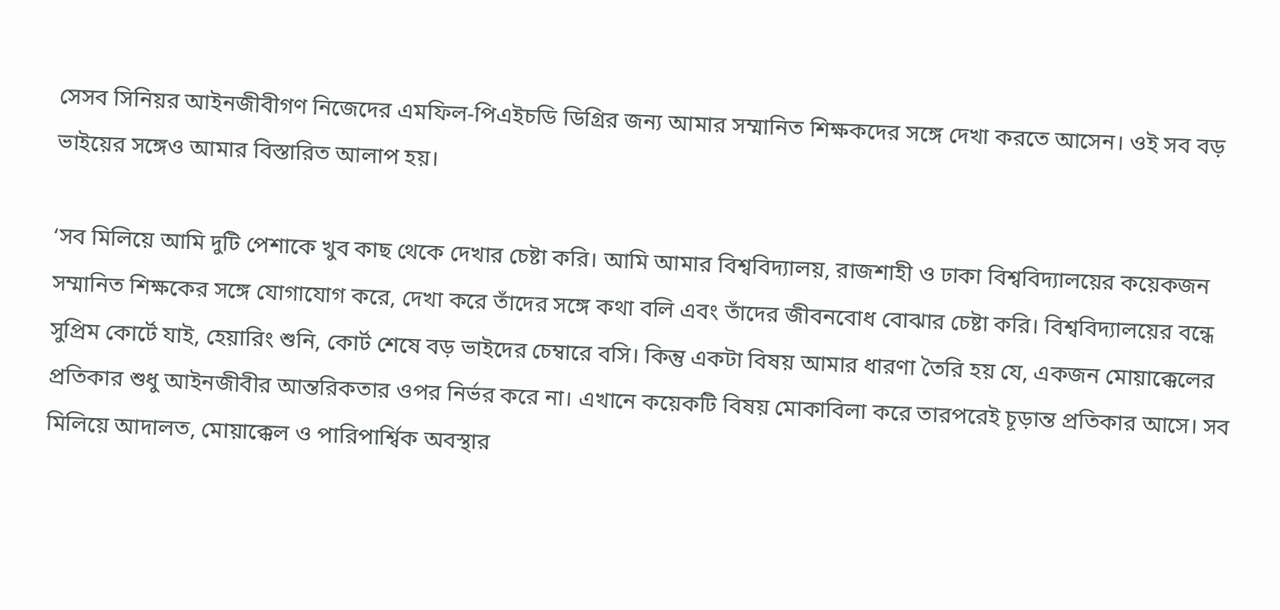সেসব সিনিয়র আইনজীবীগণ নিজেদের এমফিল-পিএইচডি ডিগ্রির জন্য আমার সম্মানিত শিক্ষকদের সঙ্গে দেখা করতে আসেন। ওই সব বড় ভাইয়ের সঙ্গেও আমার বিস্তারিত আলাপ হয়।

‘সব মিলিয়ে আমি দুটি পেশাকে খুব কাছ থেকে দেখার চেষ্টা করি। আমি আমার বিশ্ববিদ্যালয়, রাজশাহী ও ঢাকা বিশ্ববিদ্যালয়ের কয়েকজন সম্মানিত শিক্ষকের সঙ্গে যোগাযোগ করে, দেখা করে তাঁদের সঙ্গে কথা বলি এবং তাঁদের জীবনবোধ বোঝার চেষ্টা করি। বিশ্ববিদ্যালয়ের বন্ধে সুপ্রিম কোর্টে যাই, হেয়ারিং শুনি, কোর্ট শেষে বড় ভাইদের চেম্বারে বসি। কিন্তু একটা বিষয় আমার ধারণা তৈরি হয় যে, একজন মোয়াক্কেলের প্রতিকার শুধু আইনজীবীর আন্তরিকতার ওপর নির্ভর করে না। এখানে কয়েকটি বিষয় মোকাবিলা করে তারপরেই চূড়ান্ত প্রতিকার আসে। সব মিলিয়ে আদালত, মোয়াক্কেল ও পারিপার্শ্বিক অবস্থার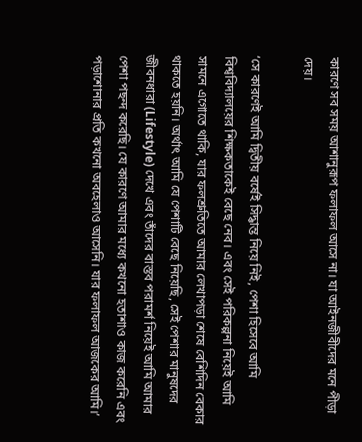কারণে সব সময় আশানুরূপ ফলাফল আসে না। যা আইনজীবীদের মনে পীড়া দেয়।

‘সে কারণেই আমি দ্বিতীয় বর্ষেই সিদ্ধান্ত নিয়ে নিই, পেশা হিসেবে আমি বিশ্ববিদ্যালয়ের শিক্ষকতাকেই বেছে নেব। এবং সেই পরিকল্পনা নিয়েই আমি সামনে এগোতে থাকি, যার ফলশ্রুতিতে আমার লেখাপড়া শেষে বেশিদিন বেকার থাকতে হয়নি। অর্থাৎ আমি যে পেশাটি বেছে নিয়েছি, সেই পেশার মানুষদের জীবনধারা (Lifestyle) দেখে এবং তাঁদের বাস্তব পরামর্শ নিয়েই আমি আমার পেশা পছন্দ করেছি। যে কারণে আমার মধ্যে কখনো হতাশাও কাজ করেনি এবং পড়াশোনার প্রতি কখনো অবহেলাও আসেনি। যার ফলাফল আজকের আমি।’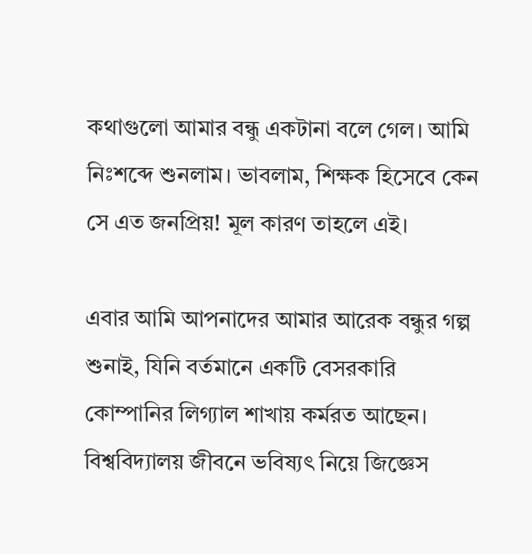কথাগুলো আমার বন্ধু একটানা বলে গেল। আমি নিঃশব্দে শুনলাম। ভাবলাম, শিক্ষক হিসেবে কেন সে এত জনপ্রিয়! মূল কারণ তাহলে এই।

এবার আমি আপনাদের আমার আরেক বন্ধুর গল্প শুনাই, যিনি বর্তমানে একটি বেসরকারি কোম্পানির লিগ্যাল শাখায় কর্মরত আছেন। বিশ্ববিদ্যালয় জীবনে ভবিষ্যৎ নিয়ে জিজ্ঞেস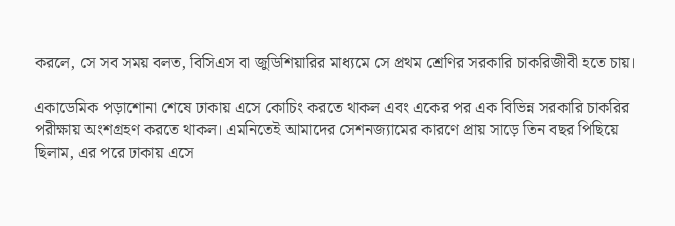করলে, সে সব সময় বলত, বিসিএস বা জুডিশিয়ারির মাধ্যমে সে প্রথম শ্রেণির সরকারি চাকরিজীবী হতে চায়।

একাডেমিক পড়াশোনা শেষে ঢাকায় এসে কোচিং করতে থাকল এবং একের পর এক বিভিন্ন সরকারি চাকরির পরীক্ষায় অংশগ্রহণ করতে থাকল। এমনিতেই আমাদের সেশনজ্যামের কারণে প্রায় সাড়ে তিন বছর পিছিয়ে ছিলাম, এর পরে ঢাকায় এসে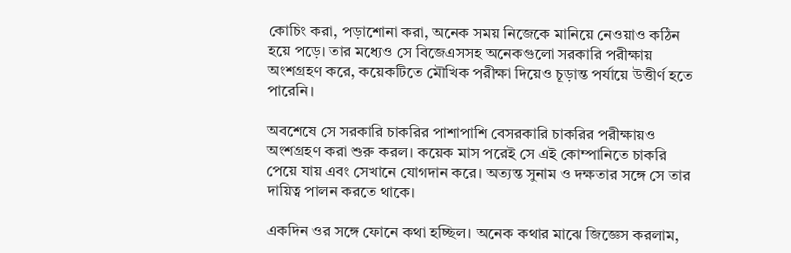কোচিং করা, পড়াশোনা করা, অনেক সময় নিজেকে মানিয়ে নেওয়াও কঠিন হয়ে পড়ে। তার মধ্যেও সে বিজেএসসহ অনেকগুলো সরকারি পরীক্ষায় অংশগ্রহণ করে, কয়েকটিতে মৌখিক পরীক্ষা দিয়েও চূড়ান্ত পর্যায়ে উত্তীর্ণ হতে পারেনি।

অবশেষে সে সরকারি চাকরির পাশাপাশি বেসরকারি চাকরির পরীক্ষায়ও অংশগ্রহণ করা শুরু করল। কয়েক মাস পরেই সে এই কোম্পানিতে চাকরি পেয়ে যায় এবং সেখানে যোগদান করে। অত্যন্ত সুনাম ও দক্ষতার সঙ্গে সে তার দায়িত্ব পালন করতে থাকে।

একদিন ওর সঙ্গে ফোনে কথা হচ্ছিল। অনেক কথার মাঝে জিজ্ঞেস করলাম,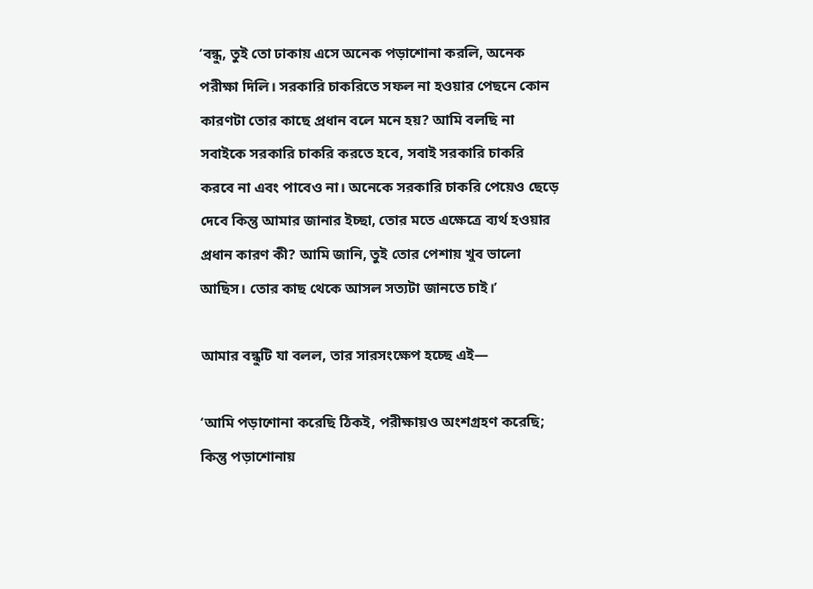‘বন্ধু, তুই তো ঢাকায় এসে অনেক পড়াশোনা করলি, অনেক পরীক্ষা দিলি। সরকারি চাকরিতে সফল না হওয়ার পেছনে কোন কারণটা তোর কাছে প্রধান বলে মনে হয়? আমি বলছি না সবাইকে সরকারি চাকরি করতে হবে, সবাই সরকারি চাকরি করবে না এবং পাবেও না। অনেকে সরকারি চাকরি পেয়েও ছেড়ে দেবে কিন্তু আমার জানার ইচ্ছা, তোর মতে এক্ষেত্রে ব্যর্থ হওয়ার প্রধান কারণ কী? আমি জানি, তুই তোর পেশায় খুব ভালো আছিস। তোর কাছ থেকে আসল সত্যটা জানতে চাই।’

আমার বন্ধুটি যা বলল, তার সারসংক্ষেপ হচ্ছে এই—

‘আমি পড়াশোনা করেছি ঠিকই, পরীক্ষায়ও অংশগ্রহণ করেছি; কিন্তু পড়াশোনায়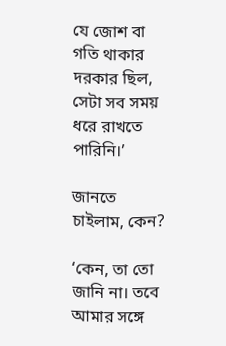যে জোশ বা গতি থাকার দরকার ছিল, সেটা সব সময় ধরে রাখতে পারিনি।’

জানতে চাইলাম, কেন?

‘কেন, তা তো জানি না। তবে আমার সঙ্গে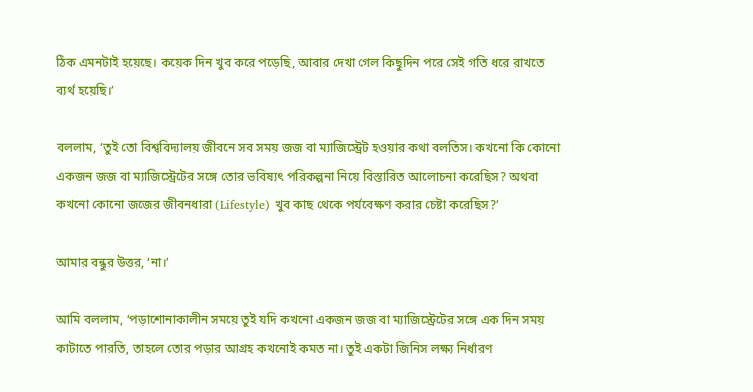ঠিক এমনটাই হয়েছে। কয়েক দিন খুব করে পড়েছি, আবার দেখা গেল কিছুদিন পরে সেই গতি ধরে রাখতে ব্যর্থ হয়েছি।’

বললাম, ‘তুই তো বিশ্ববিদ্যালয় জীবনে সব সময় জজ বা ম্যাজিস্ট্রেট হওয়ার কথা বলতিস। কখনো কি কোনো একজন জজ বা ম্যাজিস্ট্রেটের সঙ্গে তোর ভবিষ্যৎ পরিকল্পনা নিয়ে বিস্তারিত আলোচনা করেছিস? অথবা কখনো কোনো জজের জীবনধারা (Lifestyle) খুব কাছ থেকে পর্যবেক্ষণ করার চেষ্টা করেছিস?’

আমার বন্ধুর উত্তর, ‘না।’

আমি বললাম, ‘পড়াশোনাকালীন সময়ে তুই যদি কখনো একজন জজ বা ম্যাজিস্ট্রেটের সঙ্গে এক দিন সময় কাটাতে পারতি, তাহলে তোর পড়ার আগ্রহ কখনোই কমত না। তুই একটা জিনিস লক্ষ্য নির্ধারণ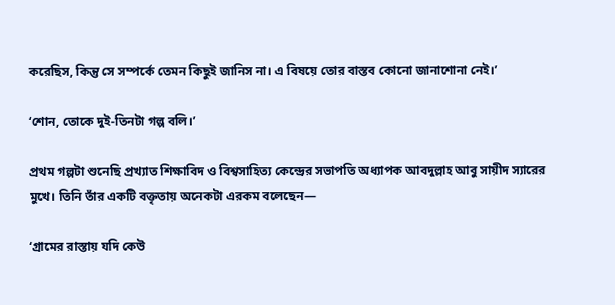করেছিস, কিন্তু সে সম্পর্কে তেমন কিছুই জানিস না। এ বিষয়ে তোর বাস্তব কোনো জানাশোনা নেই।’

‘শোন, তোকে দুই-তিনটা গল্প বলি।’

প্রথম গল্পটা শুনেছি প্রখ্যাত শিক্ষাবিদ ও বিশ্বসাহিত্য কেন্দ্রের সভাপতি অধ্যাপক আবদুল্লাহ আবু সায়ীদ স্যারের মুখে। তিনি তাঁর একটি বক্তৃতায় অনেকটা এরকম বলেছেন—

‘গ্রামের রাস্তায় যদি কেউ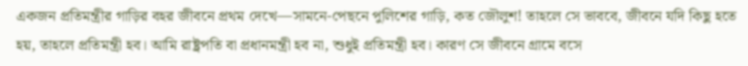একজন প্রতিমন্ত্রীর গাড়ির বহর জীবনে প্রথম দেখে—সামনে-পেছনে পুলিশের গাড়ি, কত জৌলুশ! তাহলে সে ভাববে, জীবনে যদি কিছু হতে হয়, তাহলে প্রতিমন্ত্রী হব। আমি রাষ্ট্রপতি বা প্রধানমন্ত্রী হব না, শুধুই প্রতিমন্ত্রী হব। কারণ সে জীবনে গ্রামে বসে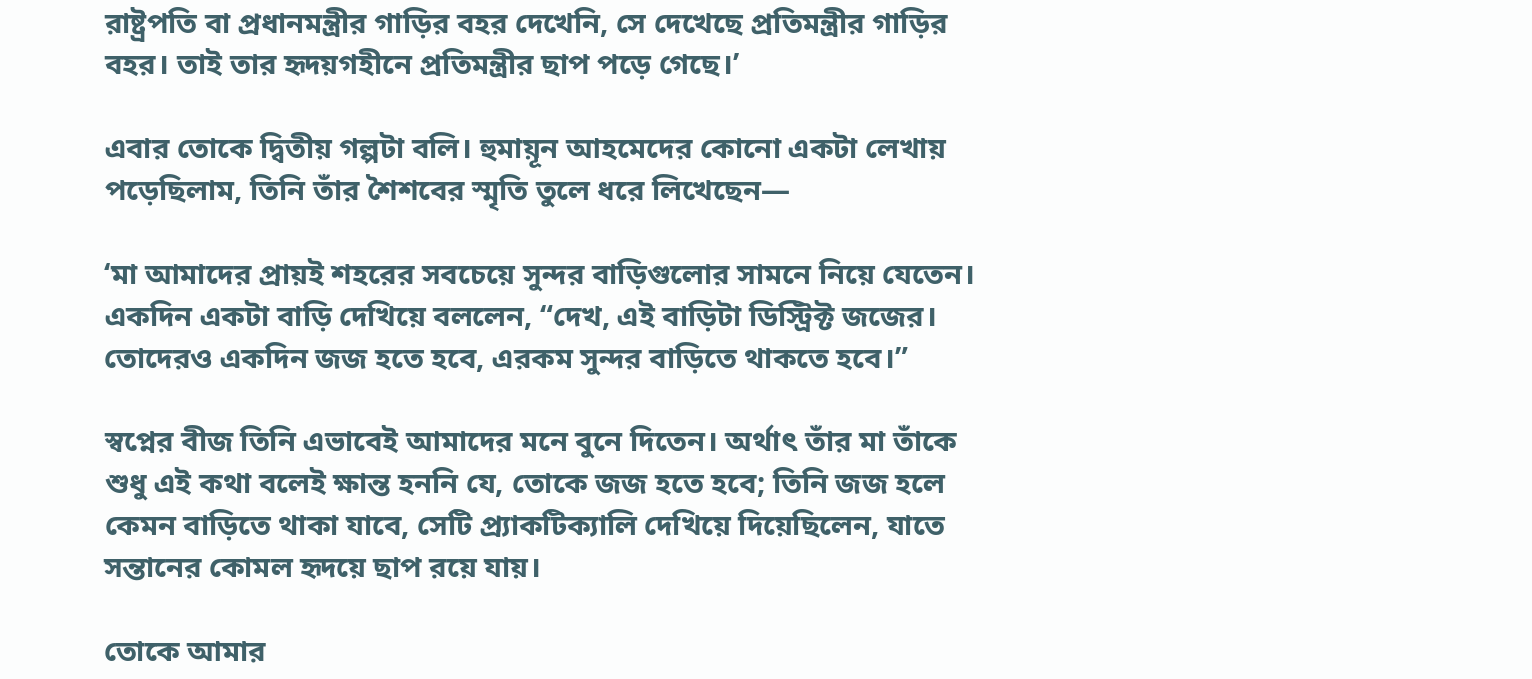রাষ্ট্রপতি বা প্রধানমন্ত্রীর গাড়ির বহর দেখেনি, সে দেখেছে প্রতিমন্ত্রীর গাড়ির বহর। তাই তার হৃদয়গহীনে প্রতিমন্ত্রীর ছাপ পড়ে গেছে।’

এবার তোকে দ্বিতীয় গল্পটা বলি। হুমায়ূন আহমেদের কোনো একটা লেখায় পড়েছিলাম, তিনি তাঁর শৈশবের স্মৃতি তুলে ধরে লিখেছেন—

‘মা আমাদের প্রায়ই শহরের সবচেয়ে সুন্দর বাড়িগুলোর সামনে নিয়ে যেতেন। একদিন একটা বাড়ি দেখিয়ে বললেন, “দেখ, এই বাড়িটা ডিস্ট্রিক্ট জজের। তোদেরও একদিন জজ হতে হবে, এরকম সুন্দর বাড়িতে থাকতে হবে।”

স্বপ্নের বীজ তিনি এভাবেই আমাদের মনে বুনে দিতেন। অর্থাৎ তাঁর মা তাঁকে শুধু এই কথা বলেই ক্ষান্ত হননি যে, তোকে জজ হতে হবে; তিনি জজ হলে কেমন বাড়িতে থাকা যাবে, সেটি প্র্যাকটিক্যালি দেখিয়ে দিয়েছিলেন, যাতে সন্তানের কোমল হৃদয়ে ছাপ রয়ে যায়।

তোকে আমার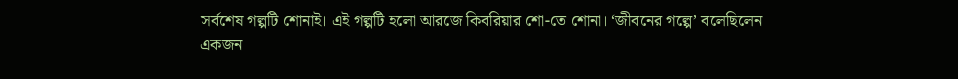সর্বশেষ গল্পটি শোনাই। এই গল্পটি হলো আরজে কিবরিয়ার শো-তে শোনা। ‘জীবনের গল্পে’ বলেছিলেন একজন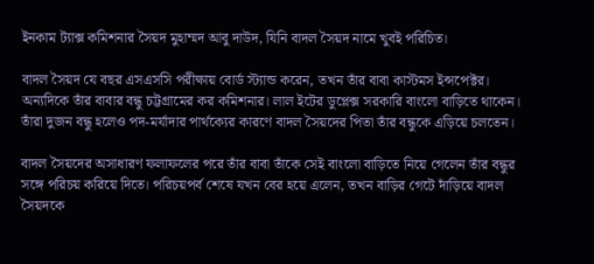ইনকাম ট্যাক্স কমিশনার সৈয়দ মুহাম্মদ আবু দাউদ, যিনি বাদল সৈয়দ নামে খুবই পরিচিত।

বাদল সৈয়দ যে বছর এসএসসি পরীক্ষায় বোর্ড স্ট্যান্ড করেন, তখন তাঁর বাবা কাস্টমস ইন্সপেক্টর। অন্যদিকে তাঁর বাবার বন্ধু চট্টগ্রামের কর কমিশনার। লাল ইটের ডুপ্লেক্স সরকারি বাংলো বাড়িতে থাকেন। তাঁরা দুজন বন্ধু হলেও পদ-মর্যাদার পার্থক্যের কারণে বাদল সৈয়দের পিতা তাঁর বন্ধুকে এড়িয়ে চলতেন।

বাদল সৈয়দের অসাধারণ ফলাফলের পরে তাঁর বাবা তাঁকে সেই বাংলো বাড়িতে নিয়ে গেলেন তাঁর বন্ধুর সঙ্গে পরিচয় করিয়ে দিতে। পরিচয়পর্ব শেষে যখন বের হয়ে এলেন, তখন বাড়ির গেটে দাঁড়িয়ে বাদল সৈয়দকে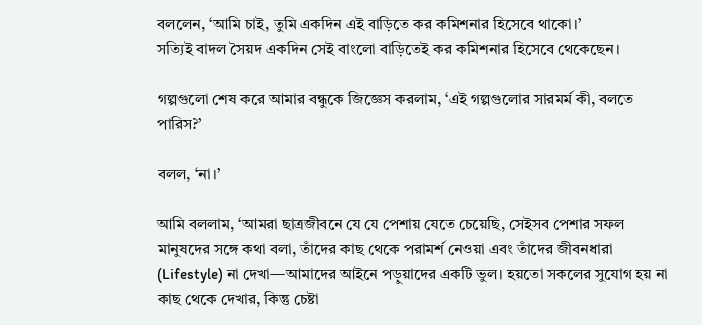বললেন, ‘আমি চাই, তুমি একদিন এই বাড়িতে কর কমিশনার হিসেবে থাকো।’
সত্যিই বাদল সৈয়দ একদিন সেই বাংলো বাড়িতেই কর কমিশনার হিসেবে থেকেছেন।

গল্পগুলো শেষ করে আমার বন্ধুকে জিজ্ঞেস করলাম, ‘এই গল্পগুলোর সারমর্ম কী, বলতে পারিস?’

বলল, ‘না।’

আমি বললাম, ‘আমরা ছাত্রজীবনে যে যে পেশায় যেতে চেয়েছি, সেইসব পেশার সফল মানুষদের সঙ্গে কথা বলা, তাঁদের কাছ থেকে পরামর্শ নেওয়া এবং তাঁদের জীবনধারা (Lifestyle) না দেখা—আমাদের আইনে পড়ুয়াদের একটি ভুল। হয়তো সকলের সুযোগ হয় না কাছ থেকে দেখার, কিন্তু চেষ্টা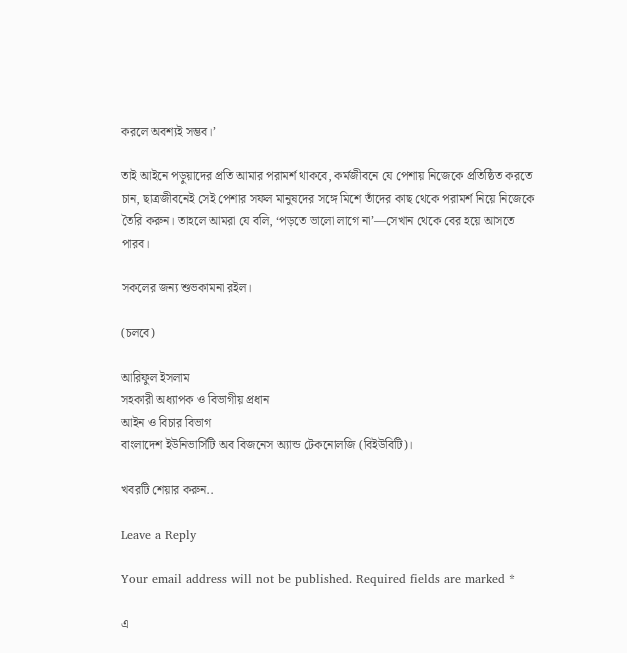করলে অবশ্যই সম্ভব।’

তাই আইনে পড়ুয়াদের প্রতি আমার পরামর্শ থাকবে, কর্মজীবনে যে পেশায় নিজেকে প্রতিষ্ঠিত করতে চান, ছাত্রজীবনেই সেই পেশার সফল মানুষদের সঙ্গে মিশে তাঁদের কাছ থেকে পরামর্শ নিয়ে নিজেকে তৈরি করুন। তাহলে আমরা যে বলি, ‘পড়তে ভালো লাগে না’—সেখান থেকে বের হয়ে আসতে পারব।

সকলের জন্য শুভকামনা রইল।

(চলবে)

আরিফুল ইসলাম
সহকারী অধ্যাপক ও বিভাগীয় প্রধান
আইন ও বিচার বিভাগ
বাংলাদেশ ইউনিভার্সিটি অব বিজনেস অ্যান্ড টেকনোলজি (বিইউবিটি)।

খবরটি শেয়ার করুন..

Leave a Reply

Your email address will not be published. Required fields are marked *

এ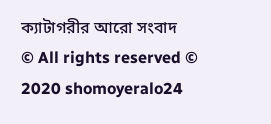ক্যাটাগরীর আরো সংবাদ
© All rights reserved © 2020 shomoyeralo24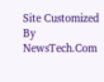Site Customized By NewsTech.Com